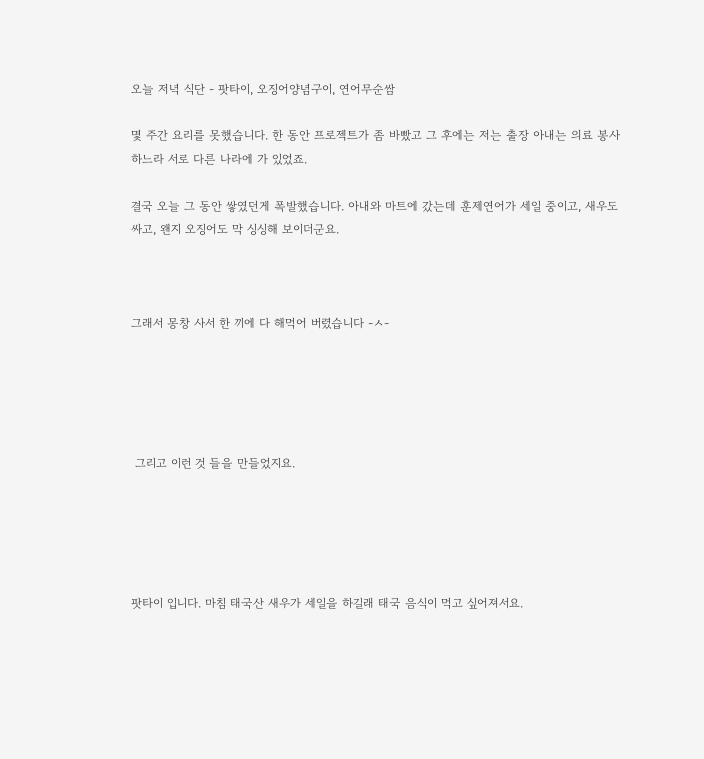오늘 저녁 식단 - 팟타이, 오징어양념구이, 연어무순쌈

몇 주간 요리를 못했습니다. 한 동안 프로젝트가 좀 바빴고 그 후에는 저는 출장 아내는 의료 봉사 하느라 서로 다른 나라에 가 있었죠.

결국 오늘 그 동안 쌓였던게 폭발했습니다. 아내와 마트에 갔는데 훈제연어가 세일 중이고, 새우도 싸고, 왠지 오징어도 막 싱싱해 보이더군요.



그래서 몽창 사서 한 끼에 다 해먹어 버렸습니다 -ㅅ-





 그리고 이런 것 들을 만들었지요.





팟타이 입니다. 마침 태국산 새우가 세일을 하길래 태국 음식이 먹고 싶어져서요.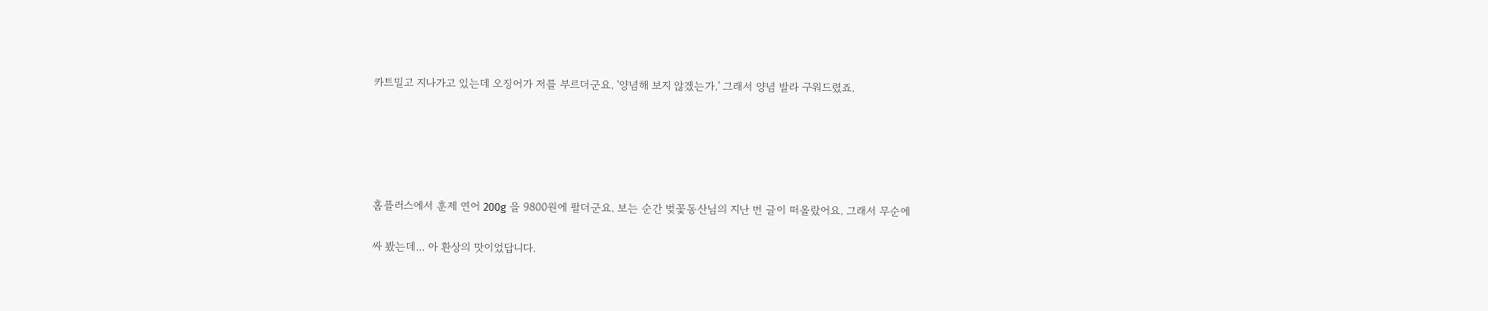카트밀고 지나가고 있는데 오징어가 저를 부르더군요. '양념해 보지 않겠는가.' 그래서 양념 발라 구워드렸죠.





홈플러스에서 훈제 연어 200g 을 9800원에 팔더군요. 보는 순간 벚꽃동산님의 지난 번 글이 떠올랐어요. 그래서 무순에

싸 봤는데... 아 환상의 맛이었답니다.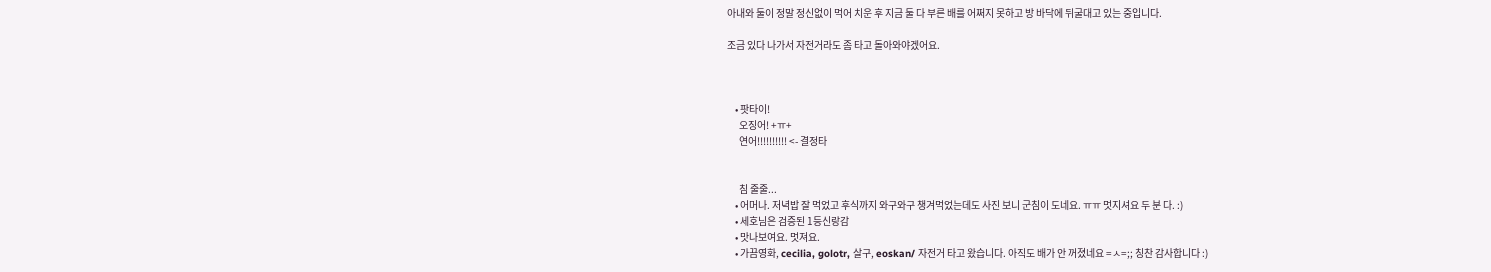아내와 둘이 정말 정신없이 먹어 치운 후 지금 둘 다 부른 배를 어쩌지 못하고 방 바닥에 뒤굴대고 있는 중입니다.

조금 있다 나가서 자전거라도 좀 타고 돌아와야겠어요.



    • 팟타이!
      오징어! +ㅠ+
      연어!!!!!!!!!! <- 결정타


      침 줄줄...
    • 어머나. 저녁밥 잘 먹었고 후식까지 와구와구 챙겨먹었는데도 사진 보니 군침이 도네요. ㅠㅠ 멋지셔요 두 분 다. :)
    • 세호님은 검증된 1등신랑감
    • 맛나보여요. 멋져요.
    • 가끔영화, cecilia, golotr, 살구, eoskan/ 자전거 타고 왔습니다. 아직도 배가 안 꺼졌네요 =ㅅ=;; 칭찬 감사합니다 :)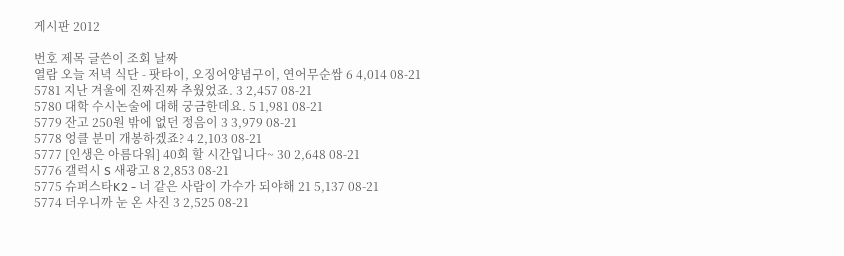게시판 2012

번호 제목 글쓴이 조회 날짜
열람 오늘 저녁 식단 - 팟타이, 오징어양념구이, 연어무순쌈 6 4,014 08-21
5781 지난 겨울에 진짜진짜 추웠었죠. 3 2,457 08-21
5780 대학 수시논술에 대해 궁금한데요. 5 1,981 08-21
5779 잔고 250원 밖에 없던 정음이 3 3,979 08-21
5778 엉클 분미 개봉하겠죠? 4 2,103 08-21
5777 [인생은 아름다워] 40회 할 시간입니다~ 30 2,648 08-21
5776 갤럭시 S 새광고 8 2,853 08-21
5775 슈퍼스타K2 - 너 같은 사람이 가수가 되야해 21 5,137 08-21
5774 더우니까 눈 온 사진 3 2,525 08-21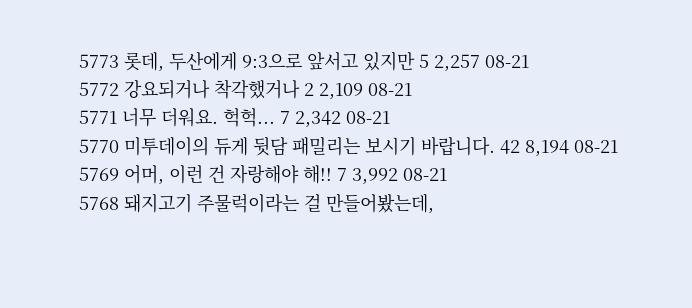5773 롯데, 두산에게 9:3으로 앞서고 있지만 5 2,257 08-21
5772 강요되거나 착각했거나 2 2,109 08-21
5771 너무 더워요. 헉헉... 7 2,342 08-21
5770 미투데이의 듀게 뒷담 패밀리는 보시기 바랍니다. 42 8,194 08-21
5769 어머, 이런 건 자랑해야 해!! 7 3,992 08-21
5768 돼지고기 주물럭이라는 걸 만들어봤는데,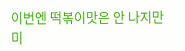이번엔 떡볶이맛은 안 나지만 미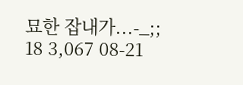묘한 잡내가...-_;; 18 3,067 08-21